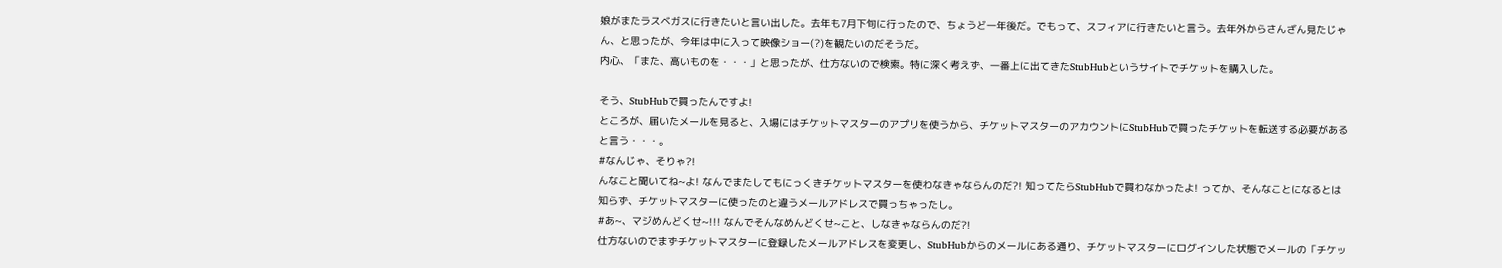娘がまたラスベガスに行きたいと言い出した。去年も7月下旬に行ったので、ちょうど一年後だ。でもって、スフィアに行きたいと言う。去年外からさんざん見たじゃん、と思ったが、今年は中に入って映像ショー(?)を観たいのだそうだ。
内心、「また、高いものを・・・」と思ったが、仕方ないので検索。特に深く考えず、一番上に出てきたStubHubというサイトでチケットを購入した。

そう、StubHubで買ったんですよ!
ところが、届いたメールを見ると、入場にはチケットマスターのアプリを使うから、チケットマスターのアカウントにStubHubで買ったチケットを転送する必要があると言う・・・。
#なんじゃ、そりゃ?!
んなこと聞いてね~よ! なんでまたしてもにっくきチケットマスターを使わなきゃならんのだ?! 知ってたらStubHubで買わなかったよ! ってか、そんなことになるとは知らず、チケットマスターに使ったのと違うメールアドレスで買っちゃったし。
#あ~、マジめんどくせ~!!! なんでそんなめんどくせ~こと、しなきゃならんのだ?!
仕方ないのでまずチケットマスターに登録したメールアドレスを変更し、StubHubからのメールにある通り、チケットマスターにログインした状態でメールの「チケッ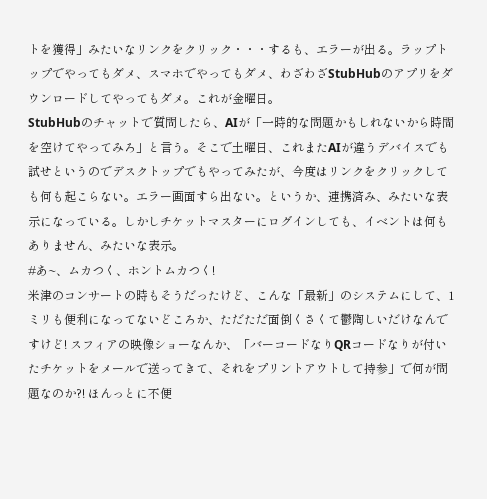トを獲得」みたいなリンクをクリック・・・するも、エラーが出る。ラップトップでやってもダメ、スマホでやってもダメ、わざわざStubHubのアプリをダウンロードしてやってもダメ。これが金曜日。
StubHubのチャットで質問したら、AIが「一時的な問題かもしれないから時間を空けてやってみろ」と言う。そこで土曜日、これまたAIが違うデバイスでも試せというのでデスクトップでもやってみたが、今度はリンクをクリックしても何も起こらない。エラー画面すら出ない。というか、連携済み、みたいな表示になっている。しかしチケットマスターにログインしても、イベントは何もありません、みたいな表示。
#あ~、ムカつく、ホントムカつく!
米津のコンサートの時もそうだったけど、こんな「最新」のシステムにして、1ミリも便利になってないどころか、ただただ面倒くさくて鬱陶しいだけなんですけど! スフィアの映像ショーなんか、「バーコードなりQRコードなりが付いたチケットをメールで送ってきて、それをプリントアウトして持参」で何が問題なのか?! ほんっとに不便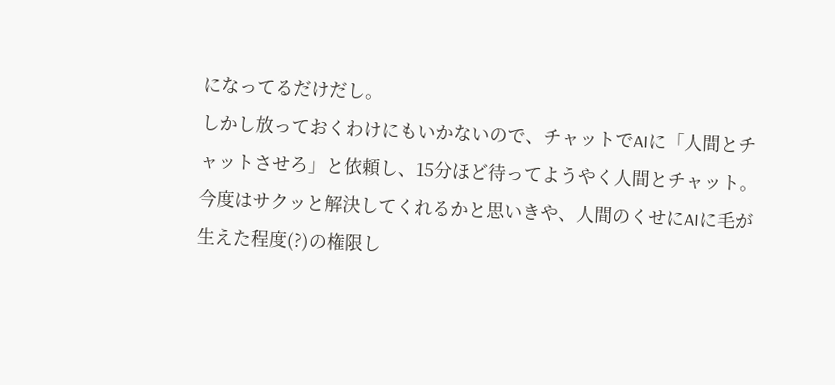になってるだけだし。
しかし放っておくわけにもいかないので、チャットでAIに「人間とチャットさせろ」と依頼し、15分ほど待ってようやく人間とチャット。今度はサクッと解決してくれるかと思いきや、人間のくせにAIに毛が生えた程度(?)の権限し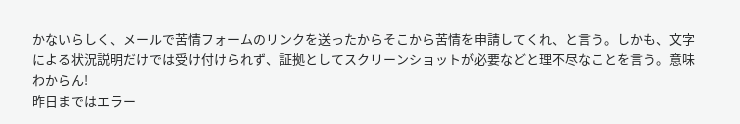かないらしく、メールで苦情フォームのリンクを送ったからそこから苦情を申請してくれ、と言う。しかも、文字による状況説明だけでは受け付けられず、証拠としてスクリーンショットが必要などと理不尽なことを言う。意味わからん!
昨日まではエラー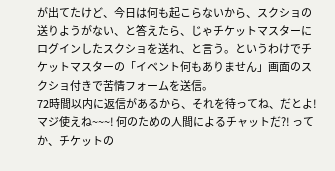が出てたけど、今日は何も起こらないから、スクショの送りようがない、と答えたら、じゃチケットマスターにログインしたスクショを送れ、と言う。というわけでチケットマスターの「イベント何もありません」画面のスクショ付きで苦情フォームを送信。
72時間以内に返信があるから、それを待ってね、だとよ! マジ使えね~~~! 何のための人間によるチャットだ?! ってか、チケットの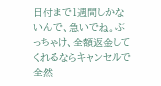日付まで1週間しかないんで、急いでね。ぶっちゃけ、全額返金してくれるならキャンセルで全然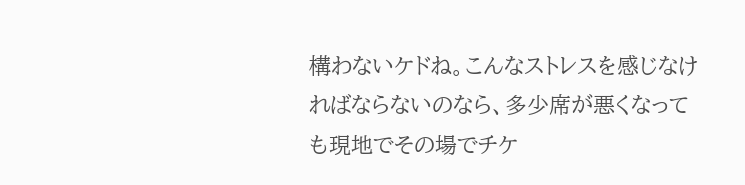構わないケドね。こんなストレスを感じなければならないのなら、多少席が悪くなっても現地でその場でチケ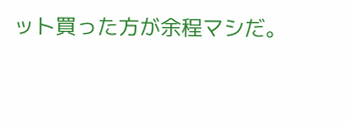ット買った方が余程マシだ。